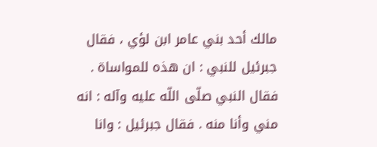مالك أحد بني عامر ابن لؤي ، فقال جبرئيل للنبي : ان هذه للمواساة . فقال النبي صلّى اللّه عليه وآله : انه مني وأنا منه . فقال جبرئيل : وانا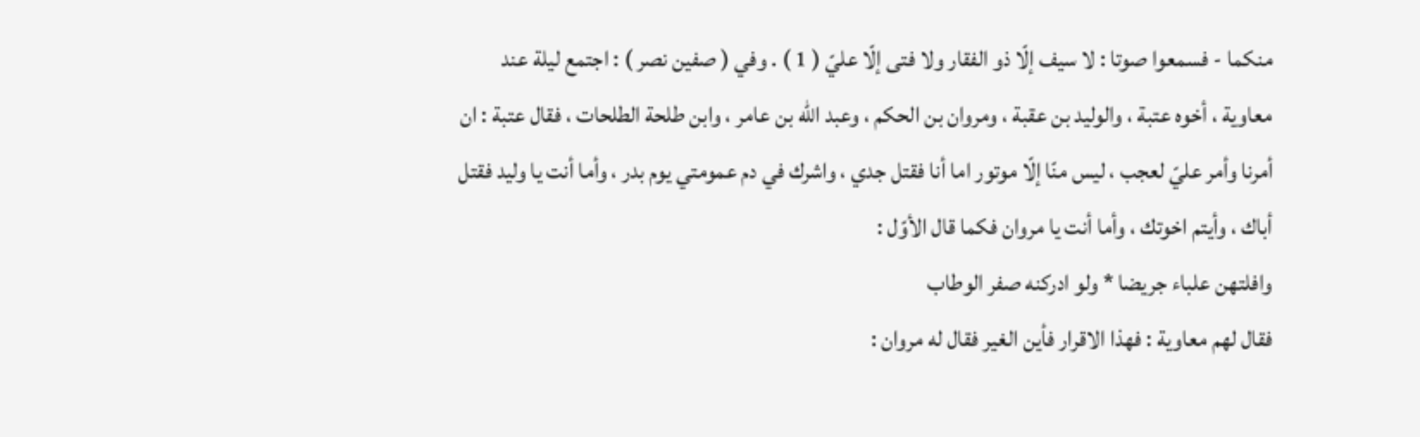منكما - فسمعوا صوتا : لا سيف إلّا ذو الفقار ولا فتى إلّا عليّ ( 1 ) . وفي ( صفين نصر ) : اجتمع ليلة عند معاوية ، أخوه عتبة ، والوليد بن عقبة ، ومروان بن الحكم ، وعبد اللّه بن عامر ، وابن طلحة الطلحات ، فقال عتبة : ان أمرنا وأمر عليّ لعجب ، ليس منّا إلّا موتور اما أنا فقتل جدي ، واشرك في دم عمومتي يوم بدر ، وأما أنت يا وليد فقتل أباك ، وأيتم اخوتك ، وأما أنت يا مروان فكما قال الأوّل :
وافلتهن علباء جريضا * ولو ادركنه صفر الوطاب
فقال لهم معاوية : فهذا الاقرار فأين الغير فقال له مروان :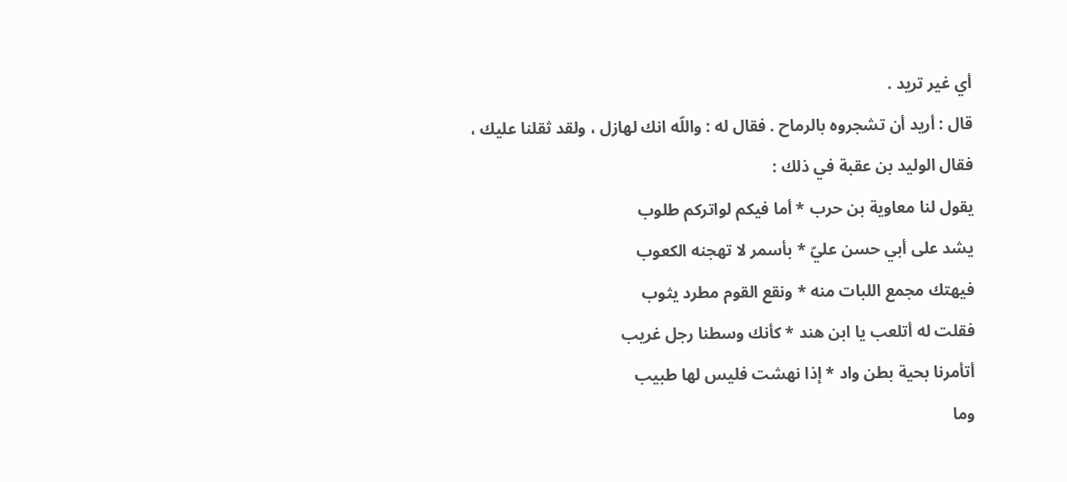أي غير تريد .
قال : أريد أن تشجروه بالرماح . فقال له : واللّه انك لهازل ، ولقد ثقلنا عليك ، فقال الوليد بن عقبة في ذلك :
يقول لنا معاوية بن حرب * أما فيكم لواتركم طلوب
يشد على أبي حسن عليّ * بأسمر لا تهجنه الكعوب
فيهتك مجمع اللبات منه * ونقع القوم مطرد يثوب
فقلت له أتلعب يا ابن هند * كأنك وسطنا رجل غريب
أتأمرنا بحية بطن واد * إذا نهشت فليس لها طبيب
وما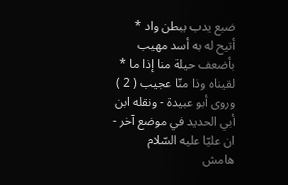ضبع يدب ببطن واد * أتيح له به أسد مهيب
بأضعف حيلة منا إذا ما * لقيناه وذا منّا عجيب ( 2 )
وروى أبو عبيدة - ونقله ابن أبي الحديد في موضع آخر - ان عليّا عليه السّلام
هامش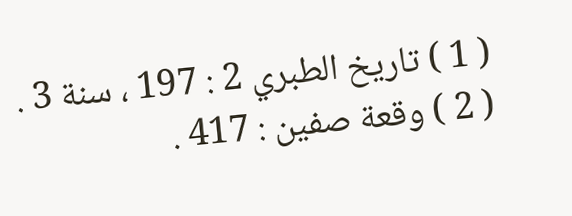( 1 ) تاريخ الطبري 2 : 197 ، سنة 3 .
( 2 ) وقعة صفين : 417 .